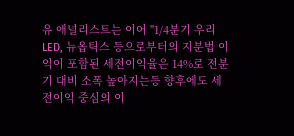유 애널리스트는 이어 "1/4분기 우리LED, 뉴옵틱스 등으로부터의 지분법 이익이 포함된 세전이익율은 14%로 전분기 대비 소폭 높아지는등 향후에도 세전이익 중심의 이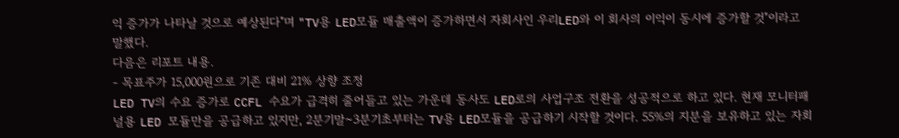익 증가가 나타날 것으로 예상된다"며 "TV용 LED모듈 매출액이 증가하면서 자회사인 우리LED와 이 회사의 이익이 동시에 증가할 것"이라고 말했다.
다음은 리포트 내용.
- 목표주가 15,000원으로 기존 대비 21% 상향 조정
LED TV의 수요 증가로 CCFL 수요가 급격히 줄어들고 있는 가운데 동사도 LED로의 사업구조 전환을 성공적으로 하고 있다. 현재 모니터패널용 LED 모듈만을 공급하고 있지만, 2분기말~3분기초부터는 TV용 LED모듈을 공급하기 시작할 것이다. 55%의 지분을 보유하고 있는 자회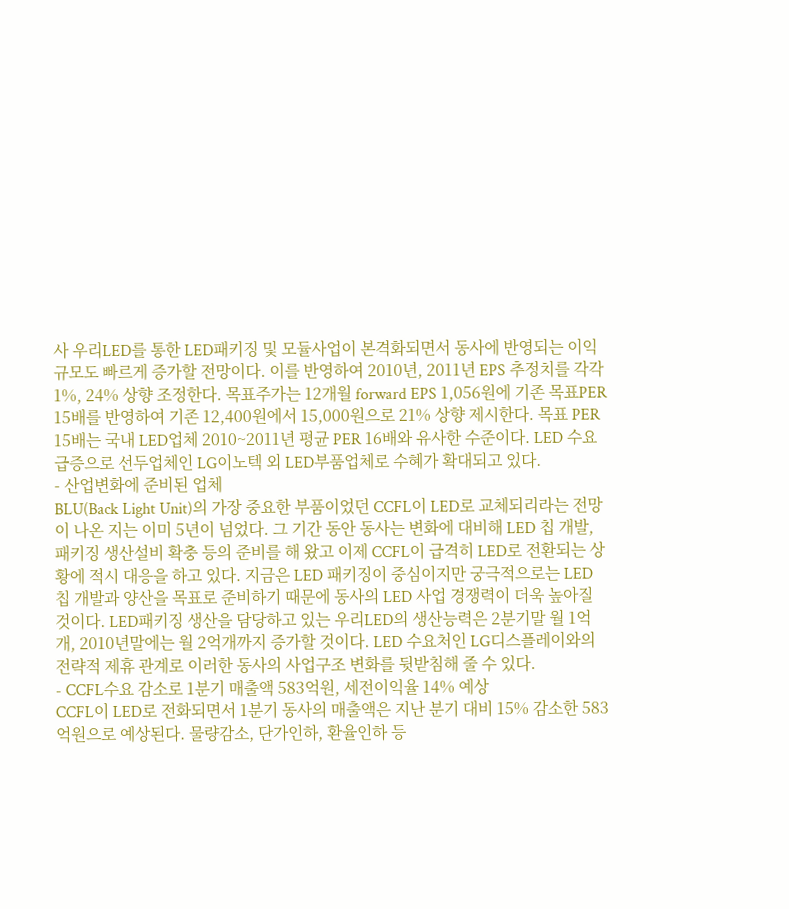사 우리LED를 통한 LED패키징 및 모듈사업이 본격화되면서 동사에 반영되는 이익규모도 빠르게 증가할 전망이다. 이를 반영하여 2010년, 2011년 EPS 추정치를 각각 1%, 24% 상향 조정한다. 목표주가는 12개월 forward EPS 1,056원에 기존 목표PER 15배를 반영하여 기존 12,400원에서 15,000원으로 21% 상향 제시한다. 목표 PER 15배는 국내 LED업체 2010~2011년 평균 PER 16배와 유사한 수준이다. LED 수요 급증으로 선두업체인 LG이노텍 외 LED부품업체로 수혜가 확대되고 있다.
- 산업변화에 준비된 업체
BLU(Back Light Unit)의 가장 중요한 부품이었던 CCFL이 LED로 교체되리라는 전망이 나온 지는 이미 5년이 넘었다. 그 기간 동안 동사는 변화에 대비해 LED 칩 개발, 패키징 생산설비 확충 등의 준비를 해 왔고 이제 CCFL이 급격히 LED로 전환되는 상황에 적시 대응을 하고 있다. 지금은 LED 패키징이 중심이지만 궁극적으로는 LED 칩 개발과 양산을 목표로 준비하기 때문에 동사의 LED 사업 경쟁력이 더욱 높아질 것이다. LED패키징 생산을 담당하고 있는 우리LED의 생산능력은 2분기말 월 1억개, 2010년말에는 월 2억개까지 증가할 것이다. LED 수요처인 LG디스플레이와의 전략적 제휴 관계로 이러한 동사의 사업구조 변화를 뒷받침해 줄 수 있다.
- CCFL수요 감소로 1분기 매출액 583억원, 세전이익율 14% 예상
CCFL이 LED로 전화되면서 1분기 동사의 매출액은 지난 분기 대비 15% 감소한 583억원으로 예상된다. 물량감소, 단가인하, 환율인하 등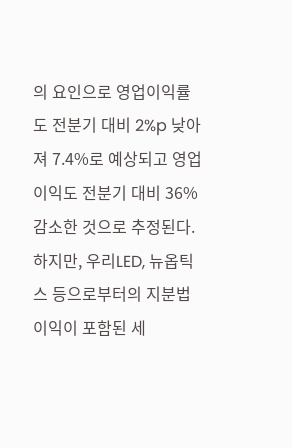의 요인으로 영업이익률도 전분기 대비 2%p 낮아져 7.4%로 예상되고 영업이익도 전분기 대비 36% 감소한 것으로 추정된다. 하지만, 우리LED, 뉴옵틱스 등으로부터의 지분법 이익이 포함된 세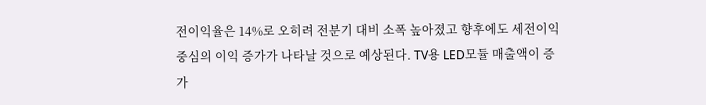전이익율은 14%로 오히려 전분기 대비 소폭 높아졌고 향후에도 세전이익 중심의 이익 증가가 나타날 것으로 예상된다. TV용 LED모듈 매출액이 증가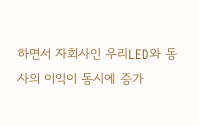하면서 자회사인 우리LED와 동사의 이익이 동시에 증가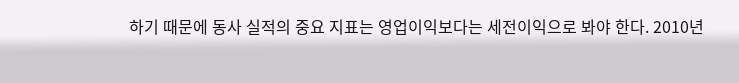하기 때문에 동사 실적의 중요 지표는 영업이익보다는 세전이익으로 봐야 한다. 2010년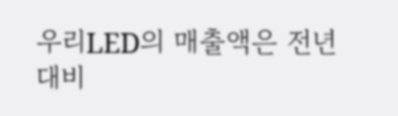우리LED의 매출액은 전년 대비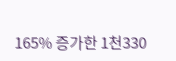165% 증가한 1천330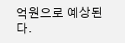억원으로 예상된다.